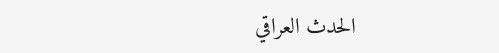الحدث العراقي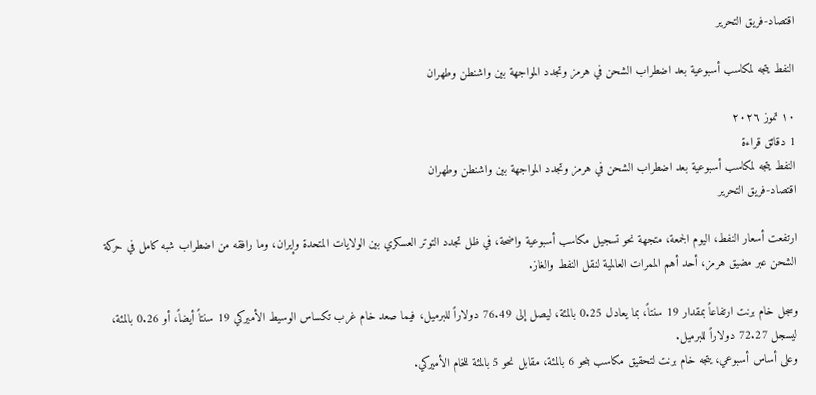اقتصاد-فريق التحرير

النفط يتجه لمكاسب أسبوعية بعد اضطراب الشحن في هرمز وتجدد المواجهة بين واشنطن وطهران

١٠ تموز ٢٠٢٦
1 دقائق قراءة
النفط يتجه لمكاسب أسبوعية بعد اضطراب الشحن في هرمز وتجدد المواجهة بين واشنطن وطهران
اقتصاد-فريق التحرير

ارتفعت أسعار النفط، اليوم الجمعة، متجهة نحو تسجيل مكاسب أسبوعية واضحة، في ظل تجدد التوتر العسكري بين الولايات المتحدة وإيران، وما رافقه من اضطراب شبه كامل في حركة الشحن عبر مضيق هرمز، أحد أهم الممرات العالمية لنقل النفط والغاز.

وسجل خام برنت ارتفاعاً بمقدار 19 سنتاً، بما يعادل 0.25 بالمئة، ليصل إلى 76.49 دولاراً للبرميل، فيما صعد خام غرب تكساس الوسيط الأميركي 19 سنتاً أيضاً، أو 0.26 بالمئة، ليسجل 72.27 دولاراً للبرميل.
وعلى أساس أسبوعي، يتجه خام برنت لتحقيق مكاسب بنحو 6 بالمئة، مقابل نحو 5 بالمئة للخام الأميركي.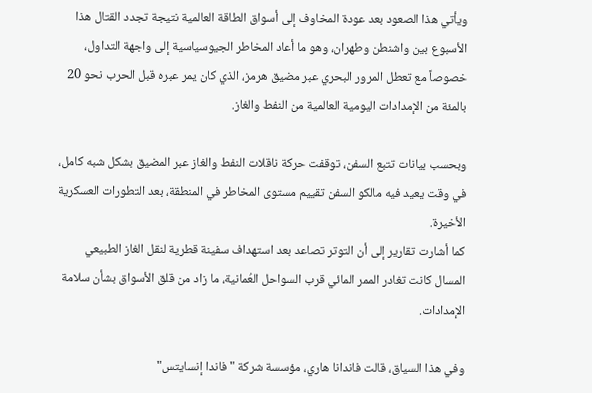ويأتي هذا الصعود بعد عودة المخاوف إلى أسواق الطاقة العالمية نتيجة تجدد القتال هذا الأسبوع بين واشنطن وطهران، وهو ما أعاد المخاطر الجيوسياسية إلى واجهة التداول، خصوصاً مع تعطل المرور البحري عبر مضيق هرمز، الذي كان يمر عبره قبل الحرب نحو 20 بالمئة من الإمدادات اليومية العالمية من النفط والغاز.

وبحسب بيانات تتبع السفن، توقفت حركة ناقلات النفط والغاز عبر المضيق بشكل شبه كامل، في وقت يعيد فيه مالكو السفن تقييم مستوى المخاطر في المنطقة، بعد التطورات العسكرية الأخيرة.
كما أشارت تقارير إلى أن التوتر تصاعد بعد استهداف سفينة قطرية لنقل الغاز الطبيعي المسال كانت تغادر الممر المائي قرب السواحل العُمانية، ما زاد من قلق الأسواق بشأن سلامة الإمدادات.

وفي هذا السياق، قالت فاندانا هاري، مؤسسة شركة "فاندا إنسايتس"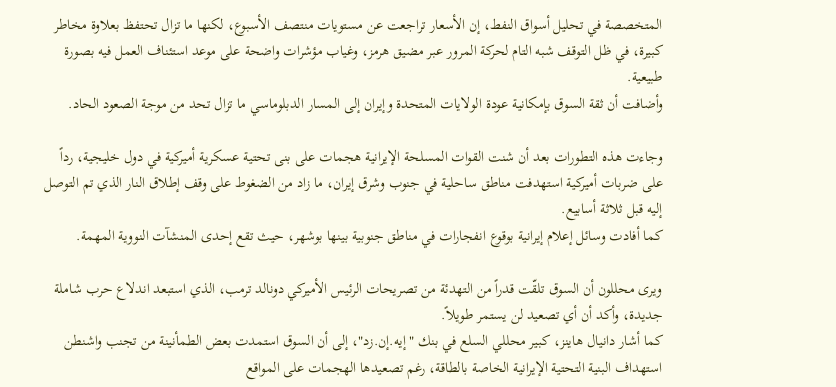المتخصصة في تحليل أسواق النفط، إن الأسعار تراجعت عن مستويات منتصف الأسبوع، لكنها ما تزال تحتفظ بعلاوة مخاطر كبيرة، في ظل التوقف شبه التام لحركة المرور عبر مضيق هرمز، وغياب مؤشرات واضحة على موعد استئناف العمل فيه بصورة طبيعية.
وأضافت أن ثقة السوق بإمكانية عودة الولايات المتحدة وإيران إلى المسار الدبلوماسي ما تزال تحد من موجة الصعود الحاد.

وجاءت هذه التطورات بعد أن شنت القوات المسلحة الإيرانية هجمات على بنى تحتية عسكرية أميركية في دول خليجية، رداً على ضربات أميركية استهدفت مناطق ساحلية في جنوب وشرق إيران، ما زاد من الضغوط على وقف إطلاق النار الذي تم التوصل إليه قبل ثلاثة أسابيع.
كما أفادت وسائل إعلام إيرانية بوقوع انفجارات في مناطق جنوبية بينها بوشهر، حيث تقع إحدى المنشآت النووية المهمة.

ويرى محللون أن السوق تلقّت قدراً من التهدئة من تصريحات الرئيس الأميركي دونالد ترمب، الذي استبعد اندلاع حرب شاملة جديدة، وأكد أن أي تصعيد لن يستمر طويلاً.
كما أشار دانيال هاينز، كبير محللي السلع في بنك "إيه.إن.زد"، إلى أن السوق استمدت بعض الطمأنينة من تجنب واشنطن استهداف البنية التحتية الإيرانية الخاصة بالطاقة، رغم تصعيدها الهجمات على المواقع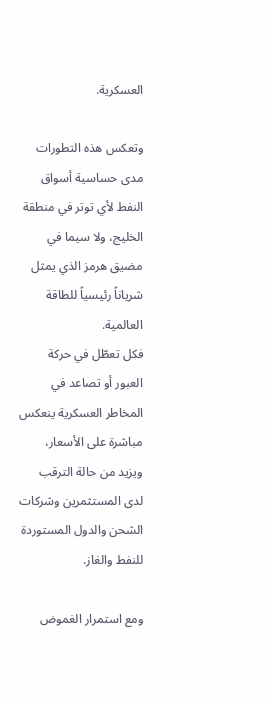العسكرية.

وتعكس هذه التطورات مدى حساسية أسواق النفط لأي توتر في منطقة الخليج، ولا سيما في مضيق هرمز الذي يمثل شرياناً رئيسياً للطاقة العالمية.
فكل تعطّل في حركة العبور أو تصاعد في المخاطر العسكرية ينعكس مباشرة على الأسعار، ويزيد من حالة الترقب لدى المستثمرين وشركات الشحن والدول المستوردة للنفط والغاز.

ومع استمرار الغموض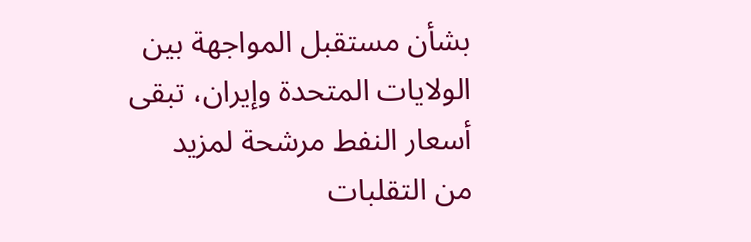بشأن مستقبل المواجهة بين الولايات المتحدة وإيران، تبقى أسعار النفط مرشحة لمزيد من التقلبات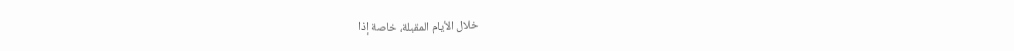خلال الأيام المقبلة، خاصة إذا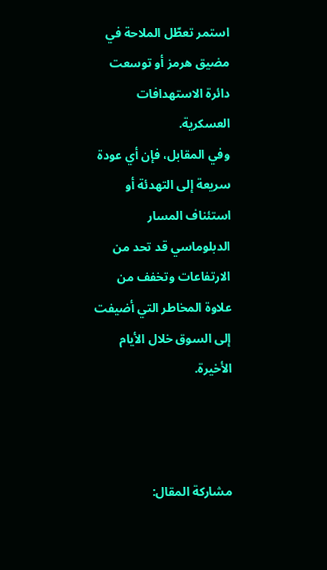استمر تعطّل الملاحة في مضيق هرمز أو توسعت دائرة الاستهدافات العسكرية.
وفي المقابل، فإن أي عودة سريعة إلى التهدئة أو استئناف المسار الدبلوماسي قد تحد من الارتفاعات وتخفف من علاوة المخاطر التي أضيفت إلى السوق خلال الأيام الأخيرة.



مشاركة المقال: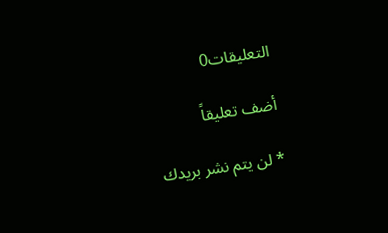التعليقات0

أضف تعليقاً

* لن يتم نشر بريدك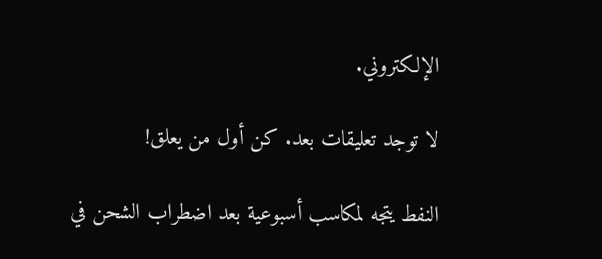الإلكتروني.

لا توجد تعليقات بعد. كن أول من يعلق!

النفط يتجه لمكاسب أسبوعية بعد اضطراب الشحن في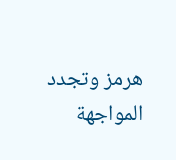هرمز وتجدد المواجهة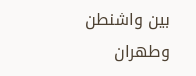بين واشنطن وطهران